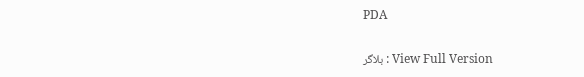PDA

View Full Version : بلاگر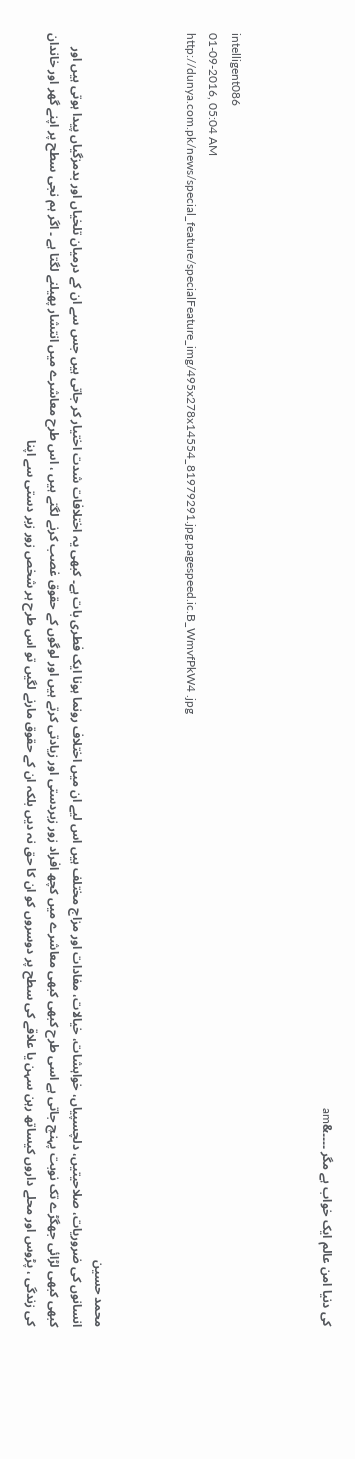کی دنیا امن عالم ایک خواب ہے مگر ۔۔۔۔&am



intelligent086
01-09-2016, 05:04 AM
http://dunya.com.pk/news/special_feature/specialFeature_img/495x278x14554_81979291.jpg.pagespeed.ic.B_WmvfPkW4 .jpg



محمد حسین
انسانوں کی ضروریات، صلاحیتیں، دلچسپیاں، خواہشات، خیالات، مفادات اور مزاج مختلف ہیں اس لیے ان میں اختلاف رونما ہونا ایک فطری بات ہے۔ کبھی یہ اختلافات شدت اختیار کر جاتی ہیں جس سے ان کے درمیان تلخیاں اور بدمزگیاں پیدا ہوتی ہیں اور کبھی کبھی لڑائی جھگڑے تک نوبت پہنچ جاتی ہے اسی طرح کبھی کبھی معاشرے میں کچھ افراد زور زبردستی اور زیادتی کرتے ہیں اور لوگوں کے حقوق غصب کرنے لگتے ہیں ، اس طرح معاشرے میں انتشار پھیلنے لگتا ہے ۔ اگر ہم نجی سطح پر اپنے گھر اور خاندان کی زندگی ، پڑوس اور محلے داروں کیساتھ رہن سہن یا علاقے کی سطح پر دوسروں کو ان کا حق نہ دیں بلکہ ان کے حقوق مارنے لگیں تو اس طرح ہر شخص زور زبر دستی سے اپنا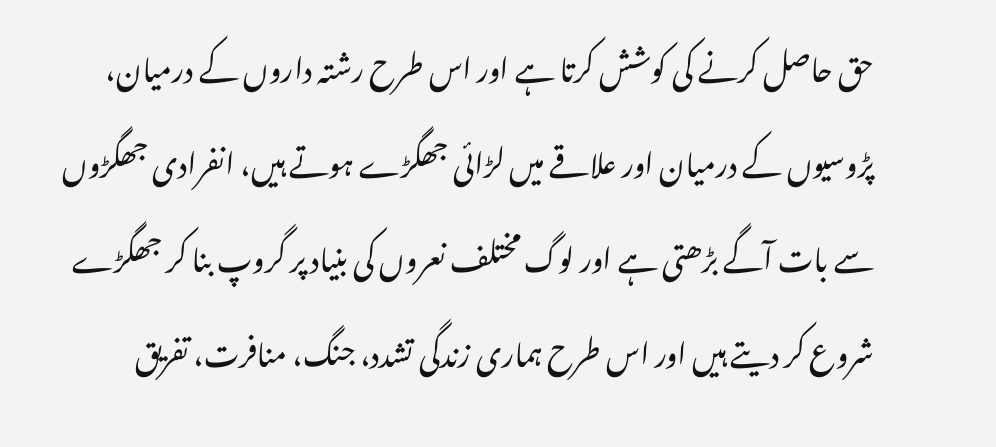حق حاصل کرنے کی کوشش کرتا ہے اور اس طرح رشتہ داروں کے درمیان، پڑوسیوں کے درمیان اور علاقے میں لڑائی جھگڑے ہوتے ہیں، انفرادی جھگڑوں سے بات آگے بڑھتی ہے اور لوگ مختلف نعروں کی بنیاد پر گروپ بنا کر جھگڑے شروع کر دیتے ہیں اور اس طرح ہماری زندگی تشدد، جنگ، منافرت، تفریق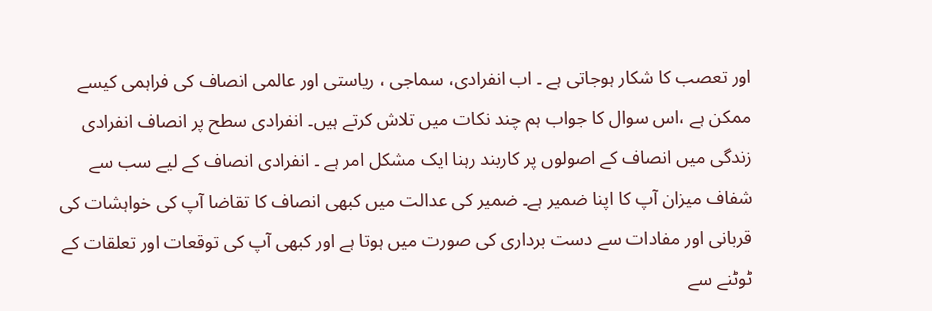اور تعصب کا شکار ہوجاتی ہے ۔ اب انفرادی، سماجی ، ریاستی اور عالمی انصاف کی فراہمی کیسے ممکن ہے ،اس سوال کا جواب ہم چند نکات میں تلاش کرتے ہیں۔ انفرادی سطح پر انصاف انفرادی زندگی میں انصاف کے اصولوں پر کاربند رہنا ایک مشکل امر ہے ۔ انفرادی انصاف کے لیے سب سے شفاف میزان آپ کا اپنا ضمیر ہے۔ ضمیر کی عدالت میں کبھی انصاف کا تقاضا آپ کی خواہشات کی قربانی اور مفادات سے دست برداری کی صورت میں ہوتا ہے اور کبھی آپ کی توقعات اور تعلقات کے ٹوٹنے سے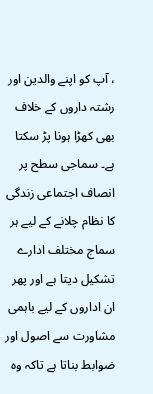، آپ کو اپنے والدین اور رشتہ داروں کے خلاف بھی کھڑا ہونا پڑ سکتا ہے۔ سماجی سطح پر انصاف اجتماعی زندگی کا نظام چلانے کے لیے ہر سماج مختلف ادارے تشکیل دیتا ہے اور پھر ان اداروں کے لیے باہمی مشاورت سے اصول اور ضوابط بناتا ہے تاکہ وہ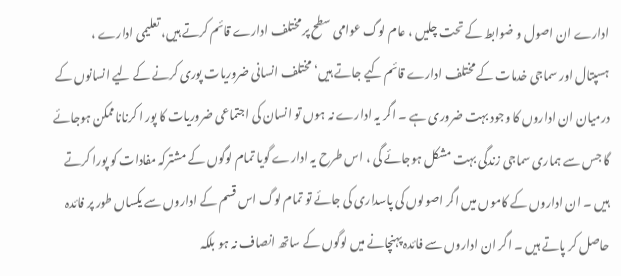ادارے ان اصول و ضوابط کے تحت چلیں ، عام لوگ عوامی سطح پر مختلف ادارے قائم کرتے ہیں، تعلیمی ادارے ، ہسپتال اور سماجی خدمات کے مختلف ادارے قائم کیے جاتے ہیں‘ مختلف انسانی ضروریات پوری کرنے کے لیے انسانوں کے درمیان ان اداروں کا وجود بہت ضروری ہے ۔ اگر یہ ادارے نہ ہوں تو انسان کی اجتماعی ضروریات کا پور ا کرناناممکن ہوجائے گا جس سے ہماری سماجی زندگی بہت مشکل ہوجائے گی ، اس طرح یہ ادارے گویا تمام لوگوں کے مشترکہ مفادات کو پورا کرتے ہیں ۔ ان اداروں کے کاموں میں اگر اصولوں کی پاسداری کی جائے تو تمام لوگ اس قسم کے اداروں سے یکساں طور پر فائدہ حاصل کر پاتے ہیں ۔ اگر ان اداروں سے فائدہ پہنچانے میں لوگوں کے ساتھ انصاف نہ ہو بلکہ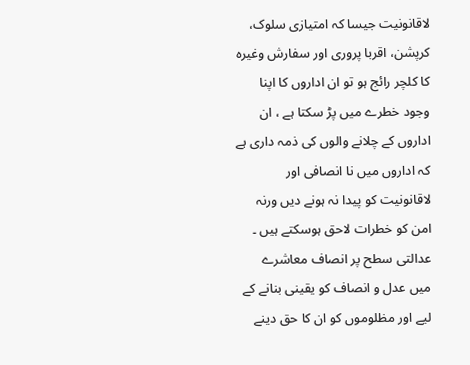لاقانونیت جیسا کہ امتیازی سلوک، کرپشن، اقربا پروری اور سفارش وغیرہ کا کلچر رائج ہو تو ان اداروں کا اپنا وجود خطرے میں پڑ سکتا ہے ، ان اداروں کے چلانے والوں کی ذمہ داری ہے کہ اداروں میں نا انصافی اور لاقانونیت کو پیدا نہ ہونے دیں ورنہ امن کو خطرات لاحق ہوسکتے ہیں ۔ عدالتی سطح پر انصاف معاشرے میں عدل و انصاف کو یقینی بنانے کے لیے اور مظلوموں کو ان کا حق دینے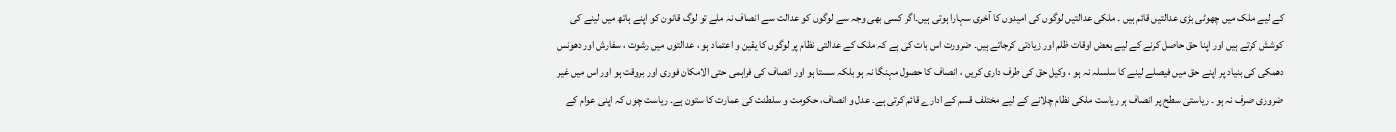کے لیے ملک میں چھوٹی بڑی عدالتیں قائم ہیں ۔ ملکی عدالتیں لوگوں کی امیدوں کا آخری سہارا ہوتی ہیں۔اگر کسی بھی وجہ سے لوگوں کو عدالت سے انصاف نہ ملے تو لوگ قانون کو اپنے ہاتھ میں لینے کی کوشش کرتے ہیں اور اپنا حق حاصل کرنے کے لیے بعض اوقات ظلم اور زیادتی کرجاتے ہیں۔ ضرورت اس بات کی ہے کہ ملک کے عدالتی نظام پر لوگوں کا یقین و اعتماد ہو ، عدالتوں میں رشوت ، سفارش اور دھونس دھمکی کی بنیاد پر اپنے حق میں فیصلے لینے کا سلسلہ نہ ہو ، وکیل حق کی طرف داری کریں ، انصاف کا حصول مہنگا نہ ہو بلکہ سستا ہو اور انصاف کی فراہمی حتی الامکان فوری اور بروقت ہو اور اس میں غیر ضروری صرف نہ ہو ۔ ریاستی سطح پر انصاف ہر ریاست ملکی نظام چلانے کے لیے مختلف قسم کے ادارے قائم کرتی ہے۔ عدل و انصاف، حکومت و سلطنت کی عمارت کا ستون ہے۔ ریاست چوں کہ اپنی عوام کے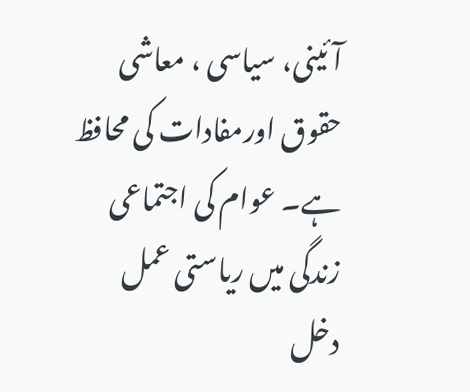آئینی، سیاسی ، معاشی حقوق اورمفادات کی محافظ ہے۔ عوام کی اجتماعی زندگی میں ریاستی عمل دخل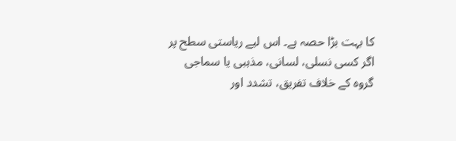کا بہت بڑا حصہ ہے۔ اس لیے ریاستی سطح پر اگر کسی نسلی، لسانی، مذہبی یا سماجی گروہ کے خلاف تفریق، تشدد اور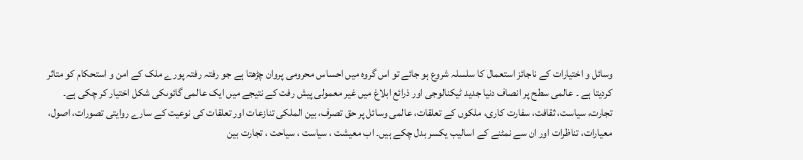وسائل و اختیارات کے ناجائز استعمال کا سلسلہ شروع ہو جائے تو اس گروہ میں احساس محرومی پروان چڑھتا ہے جو رفتہ رفتہ پورے ملک کے امن و استحکام کو متاثر کردیتا ہے ۔ عالمی سطح پر انصاف دنیا جدید ٹیکنالوجی اور ذرائع ابلاغ میں غیر معمولی پیش رفت کے نتیجے میں ایک عالمی گائوںکی شکل اختیار کر چکی ہے۔ تجارت، سیاست، ثقافت، سفارت کاری، ملکوں کے تعلقات، عالمی وسائل پر حق تصرف، بین الملکی تنازعات اور تعلقات کی نوعیت کے سارے روایتی تصورات، اصول، معیارات، تناظرات اور ان سے نمٹنے کے اسالیب یکسر بدل چکے ہیں۔ اب معیشت ، سیاست ، سیاحت ، تجارت بین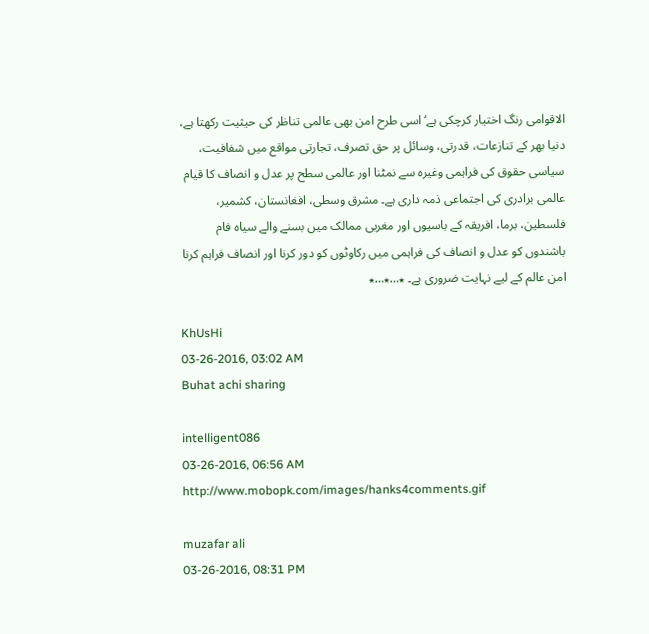الاقوامی رنگ اختیار کرچکی ہے‘ اسی طرح امن بھی عالمی تناظر کی حیثیت رکھتا ہے، دنیا بھر کے تنازعات، قدرتی، وسائل پر حق تصرف، تجارتی مواقع میں شفافیت، سیاسی حقوق کی فراہمی وغیرہ سے نمٹنا اور عالمی سطح پر عدل و انصاف کا قیام عالمی برادری کی اجتماعی ذمہ داری ہے۔ مشرق وسطی، افغانستان، کشمیر، فلسطین، برما، افریقہ کے باسیوں اور مغربی ممالک میں بسنے والے سیاہ فام باشندوں کو عدل و انصاف کی فراہمی میں رکاوٹوں کو دور کرنا اور انصاف فراہم کرنا امن عالم کے لیے نہایت ضروری ہے۔ ٭…٭…٭

KhUsHi
03-26-2016, 03:02 AM
Buhat achi sharing

intelligent086
03-26-2016, 06:56 AM
http://www.mobopk.com/images/hanks4comments.gif

muzafar ali
03-26-2016, 08:31 PM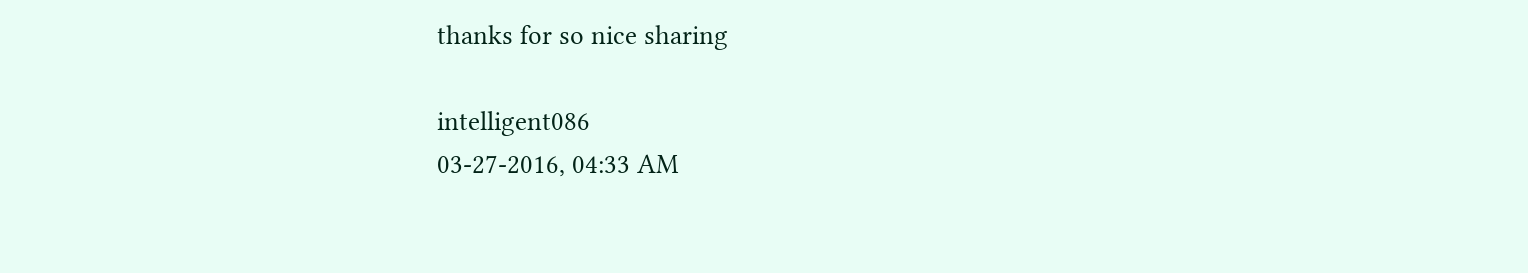thanks for so nice sharing

intelligent086
03-27-2016, 04:33 AM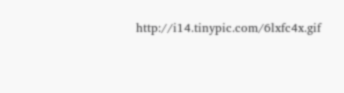http://i14.tinypic.com/6lxfc4x.gif